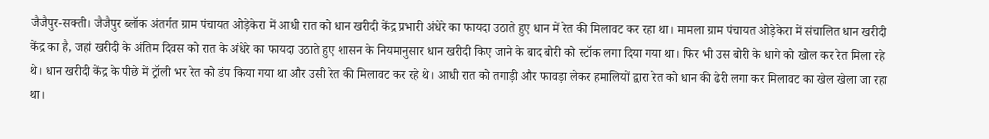जैजैपुर-सक्ती। जैजैपुर ब्लॉक अंतर्गत ग्राम पंचायत ओड़ेकेरा में आधी रात को धान खरीदी केंद्र प्रभारी अंधेरे का फायदा उठाते हुए धान में रेत की मिलावट कर रहा था। मामला ग्राम पंचायत ओड़ेकेरा में संचालित धान खरीदी केंद्र का है, जहां खरीदी के अंतिम दिवस को रात के अंधेरे का फायदा उठाते हुए शासन के नियमानुसार धान खरीदी किए जाने के बाद बोरी को स्टॉक लगा दिया गया था। फिर भी उस बोरी के धागे को खोल कर रेत मिला रहे थे। धान खरीदी केंद्र के पीछे में ट्रॉली भर रेत को डंप किया गया था और उसी रेत की मिलावट कर रहे थे। आधी रात को तगाड़ी और फावड़ा लेकर हमालियों द्वारा रेत को धान की ढेरी लगा कर मिलावट का खेल खेला जा रहा था।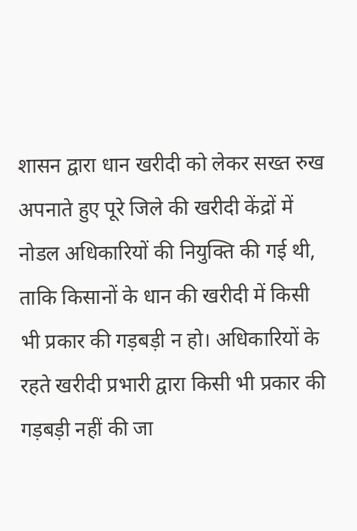शासन द्वारा धान खरीदी को लेकर सख्त रुख अपनाते हुए पूरे जिले की खरीदी केंद्रों में नोडल अधिकारियों की नियुक्ति की गई थी, ताकि किसानों के धान की खरीदी में किसी भी प्रकार की गड़बड़ी न हो। अधिकारियों के रहते खरीदी प्रभारी द्वारा किसी भी प्रकार की गड़बड़ी नहीं की जा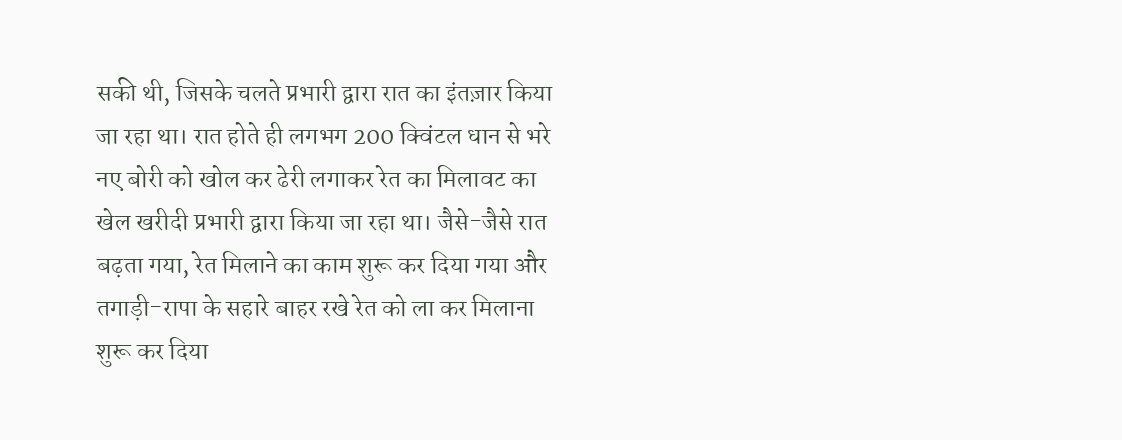सकी थी, जिसके चलते प्रभारी द्वारा रात का इंतज़ार किया जा रहा था। रात होते ही लगभग 200 क्विंटल धान से भरे नए बोरी को खोल कर ढेरी लगाकर रेत का मिलावट का खेल खरीदी प्रभारी द्वारा किया जा रहा था। जैसे-जैसे रात बढ़ता गया, रेत मिलाने का काम शुरू कर दिया गया और तगाड़ी-रापा के सहारे बाहर रखे रेत को ला कर मिलाना शुरू कर दिया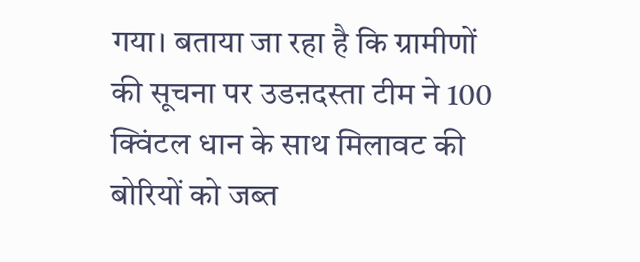गया। बताया जा रहा है कि ग्रामीणों की सूचना पर उडऩदस्ता टीम ने 100 क्विंटल धान के साथ मिलावट की बोरियों को जब्त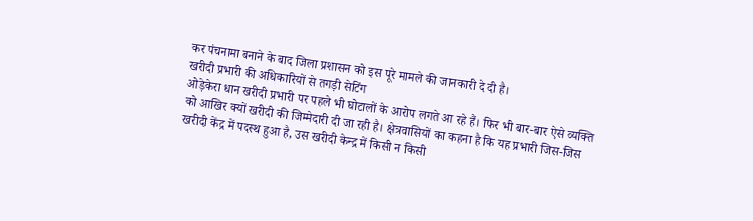कर पंचनामा बनाने के बाद जिला प्रशासन को इस पूरे मामले की जानकारी दे दी है।
खरीदी प्रभारी की अधिकारियों से तगड़ी सेटिंग
ओड़ेकेरा धान खरीदी प्रभारी पर पहले भी घोटालों के आरोप लगते आ रहे हैं। फिर भी बार-बार ऐसे व्यक्ति को आखिर क्यों खरीदी की जिम्मेदारी दी जा रही है। क्षेत्रवासियों का कहना है कि यह प्रभारी जिस-जिस खरीदी केंद्र में पदस्थ हुआ है, उस खरीदी केन्द्र में किसी न किसी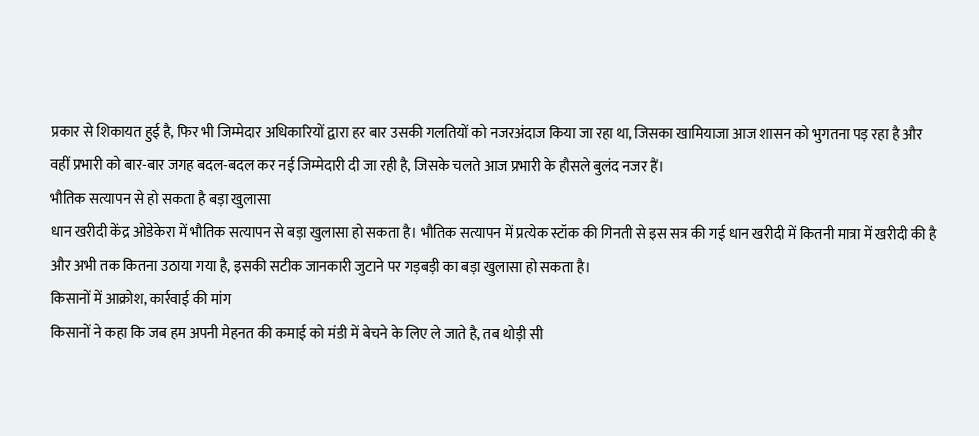प्रकार से शिकायत हुई है, फिर भी जिम्मेदार अधिकारियों द्वारा हर बार उसकी गलतियों को नजरअंदाज किया जा रहा था, जिसका खामियाजा आज शासन को भुगतना पड़ रहा है और वहीं प्रभारी को बार-बार जगह बदल-बदल कर नई जिम्मेदारी दी जा रही है, जिसके चलते आज प्रभारी के हौसले बुलंद नजर हैं।
भौतिक सत्यापन से हो सकता है बड़ा खुलासा
धान खरीदी केंद्र ओडेकेरा में भौतिक सत्यापन से बड़ा खुलासा हो सकता है। भौतिक सत्यापन में प्रत्येक स्टॉक की गिनती से इस सत्र की गई धान खरीदी में कितनी मात्रा में खरीदी की है और अभी तक कितना उठाया गया है, इसकी सटीक जानकारी जुटाने पर गड़बड़ी का बड़ा खुलासा हो सकता है।
किसानों में आक्रोश, कार्रवाई की मांग
किसानों ने कहा कि जब हम अपनी मेहनत की कमाई को मंडी में बेचने के लिए ले जाते है, तब थोड़ी सी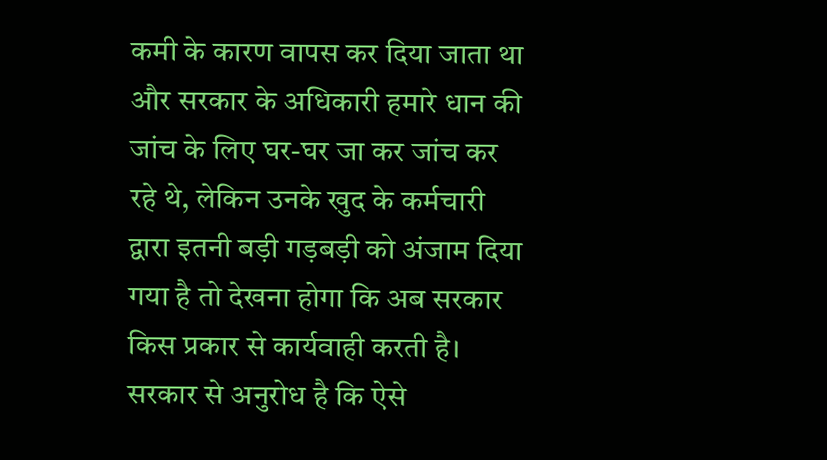कमी के कारण वापस कर दिया जाता था और सरकार के अधिकारी हमारे धान की जांच के लिए घर-घर जा कर जांच कर रहे थे, लेकिन उनके खुद के कर्मचारी द्वारा इतनी बड़ी गड़बड़ी को अंजाम दिया गया है तो देखना होगा कि अब सरकार किस प्रकार से कार्यवाही करती है। सरकार से अनुरोध है कि ऐसे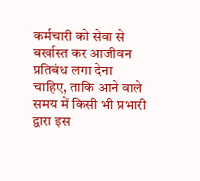कर्मचारी को सेवा से बर्खास्त कर आजीवन प्रतिबंध लगा देना चाहिए, ताकि आने वाले समय में किसी भी प्रभारी द्वारा इस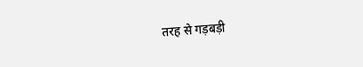तरह से गड़बड़ी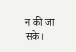न की जा सके।